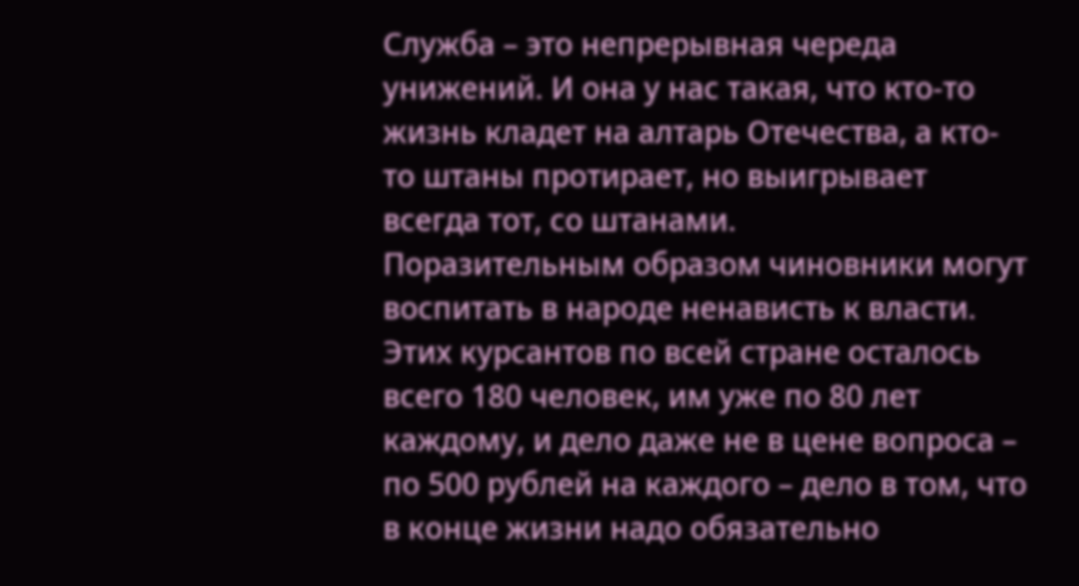Служба – это непрерывная череда унижений. И она у нас такая, что кто-то жизнь кладет на алтарь Отечества, а кто-то штаны протирает, но выигрывает всегда тот, со штанами.
Поразительным образом чиновники могут воспитать в народе ненависть к власти.
Этих курсантов по всей стране осталось всего 180 человек, им уже по 80 лет каждому, и дело даже не в цене вопроса – по 500 рублей на каждого – дело в том, что в конце жизни надо обязательно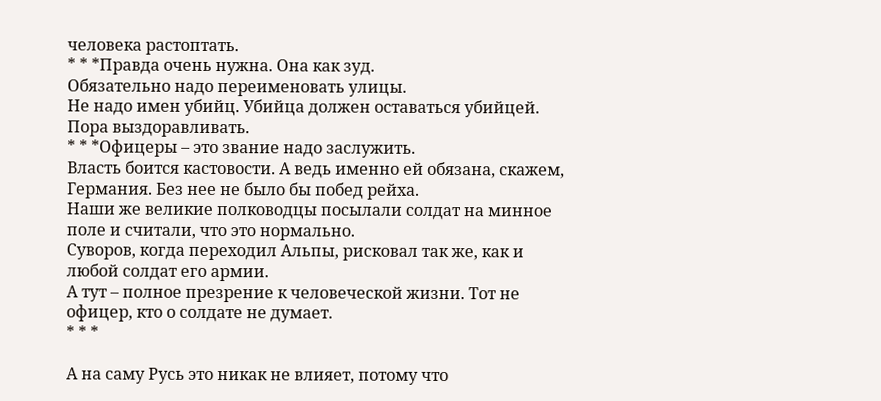человека растоптать.
* * *Правда очень нужна. Она как зуд.
Обязательно надо переименовать улицы.
Не надо имен убийц. Убийца должен оставаться убийцей. Пора выздоравливать.
* * *Офицеры – это звание надо заслужить.
Власть боится кастовости. А ведь именно ей обязана, скажем, Германия. Без нее не было бы побед рейха.
Наши же великие полководцы посылали солдат на минное поле и считали, что это нормально.
Суворов, когда переходил Альпы, рисковал так же, как и любой солдат его армии.
А тут – полное презрение к человеческой жизни. Тот не офицер, кто о солдате не думает.
* * *

А на саму Русь это никак не влияет, потому что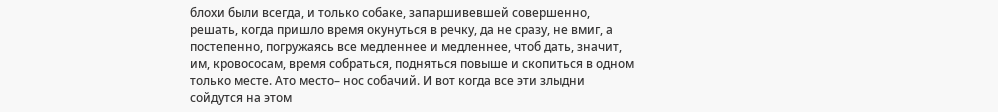блохи были всегда, и только собаке, запаршивевшей совершенно, решать, когда пришло время окунуться в речку, да не сразу, не вмиг, а постепенно, погружаясь все медленнее и медленнее, чтоб дать, значит, им, кровососам, время собраться, подняться повыше и скопиться в одном только месте. Ато место– нос собачий. И вот когда все эти злыдни сойдутся на этом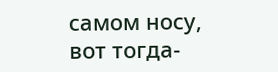самом носу, вот тогда-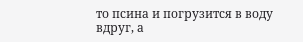то псина и погрузится в воду вдруг, а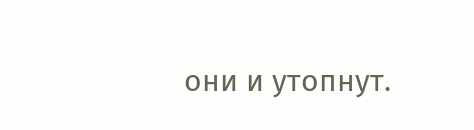они и утопнут.